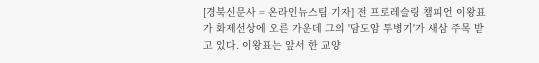[경북신문사 = 온라인뉴스팀 기자] 전 프로레슬링 챔피언 이왕표가 화제선상에 오른 가운데 그의 '담도암 투병기'가 새삼 주목 받고 있다. 이왕표는 앞서 한 교양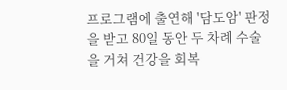프로그램에 출연해 '담도암' 판정을 받고 80일 동안 두 차례 수술을 거쳐 건강을 회복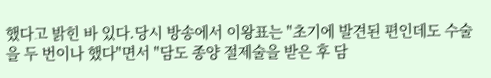했다고 밝힌 바 있다.당시 방송에서 이왕표는 "초기에 발견된 편인데도 수술을 두 번이나 했다"면서 "담도 종양 절제술을 받은 후 담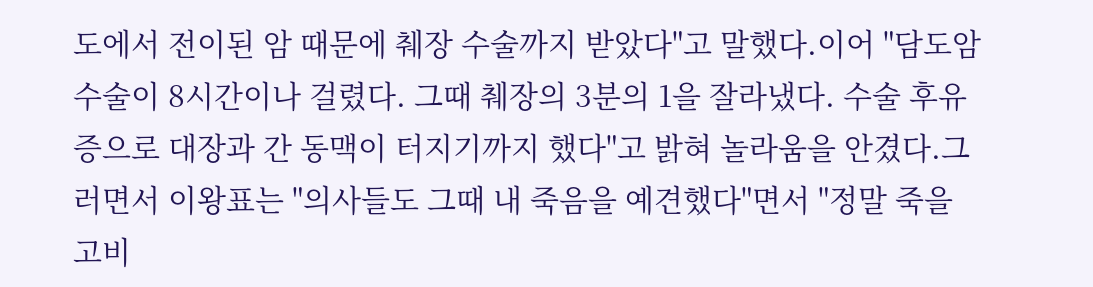도에서 전이된 암 때문에 췌장 수술까지 받았다"고 말했다.이어 "담도암 수술이 8시간이나 걸렸다. 그때 췌장의 3분의 1을 잘라냈다. 수술 후유증으로 대장과 간 동맥이 터지기까지 했다"고 밝혀 놀라움을 안겼다.그러면서 이왕표는 "의사들도 그때 내 죽음을 예견했다"면서 "정말 죽을 고비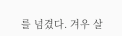를 넘겼다. 겨우 살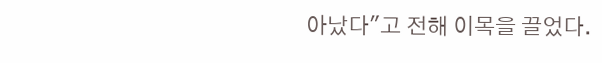아났다"고 전해 이목을 끌었다.